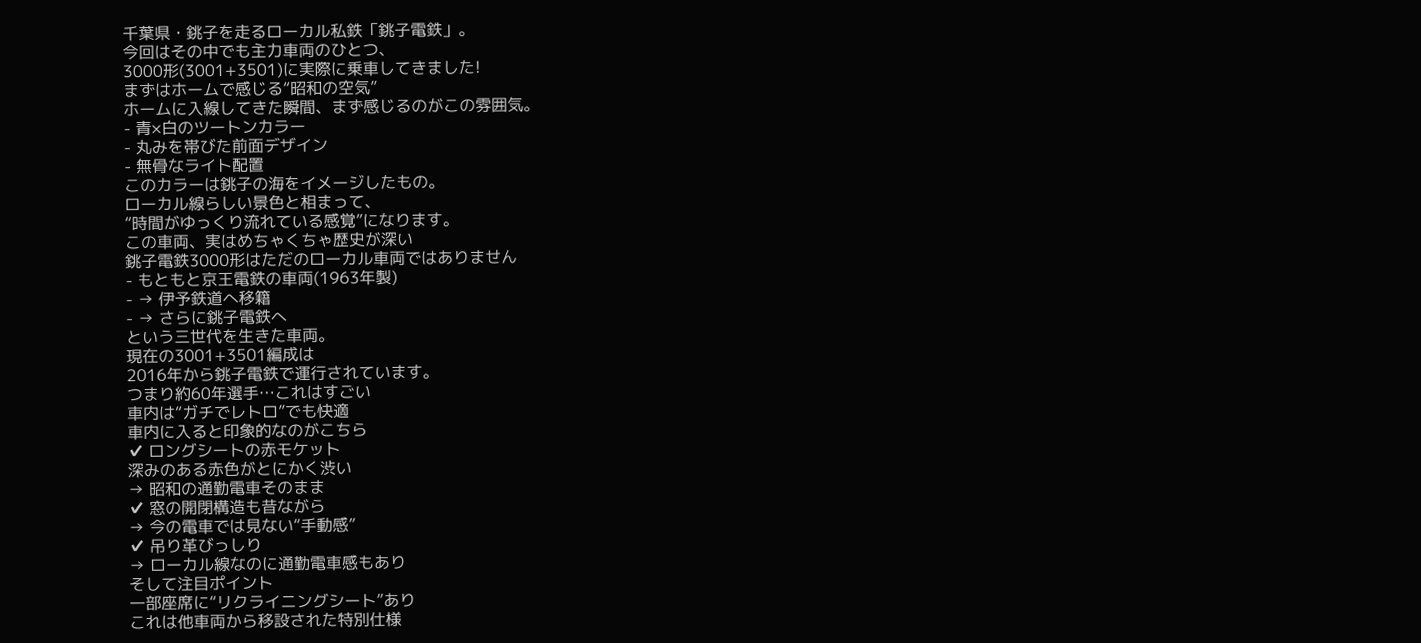千葉県・銚子を走るローカル私鉄「銚子電鉄」。
今回はその中でも主力車両のひとつ、
3000形(3001+3501)に実際に乗車してきました!
まずはホームで感じる“昭和の空気”
ホームに入線してきた瞬間、まず感じるのがこの雰囲気。
- 青×白のツートンカラー
- 丸みを帯びた前面デザイン
- 無骨なライト配置
このカラーは銚子の海をイメージしたもの。
ローカル線らしい景色と相まって、
“時間がゆっくり流れている感覚”になります。
この車両、実はめちゃくちゃ歴史が深い
銚子電鉄3000形はただのローカル車両ではありません
- もともと京王電鉄の車両(1963年製)
- → 伊予鉄道へ移籍
- → さらに銚子電鉄へ
という三世代を生きた車両。
現在の3001+3501編成は
2016年から銚子電鉄で運行されています。
つまり約60年選手…これはすごい
車内は“ガチでレトロ”でも快適
車内に入ると印象的なのがこちら
✔ ロングシートの赤モケット
深みのある赤色がとにかく渋い
→ 昭和の通勤電車そのまま
✔ 窓の開閉構造も昔ながら
→ 今の電車では見ない“手動感”
✔ 吊り革びっしり
→ ローカル線なのに通勤電車感もあり
そして注目ポイント
一部座席に“リクライニングシート”あり
これは他車両から移設された特別仕様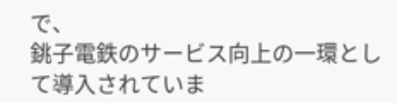で、
銚子電鉄のサービス向上の一環として導入されていま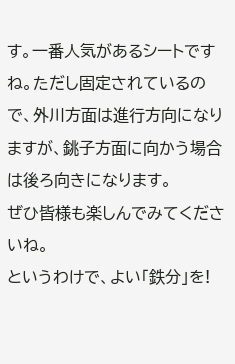す。一番人気があるシートですね。ただし固定されているので、外川方面は進行方向になりますが、銚子方面に向かう場合は後ろ向きになります。
ぜひ皆様も楽しんでみてくださいね。
というわけで、よい「鉄分」を!